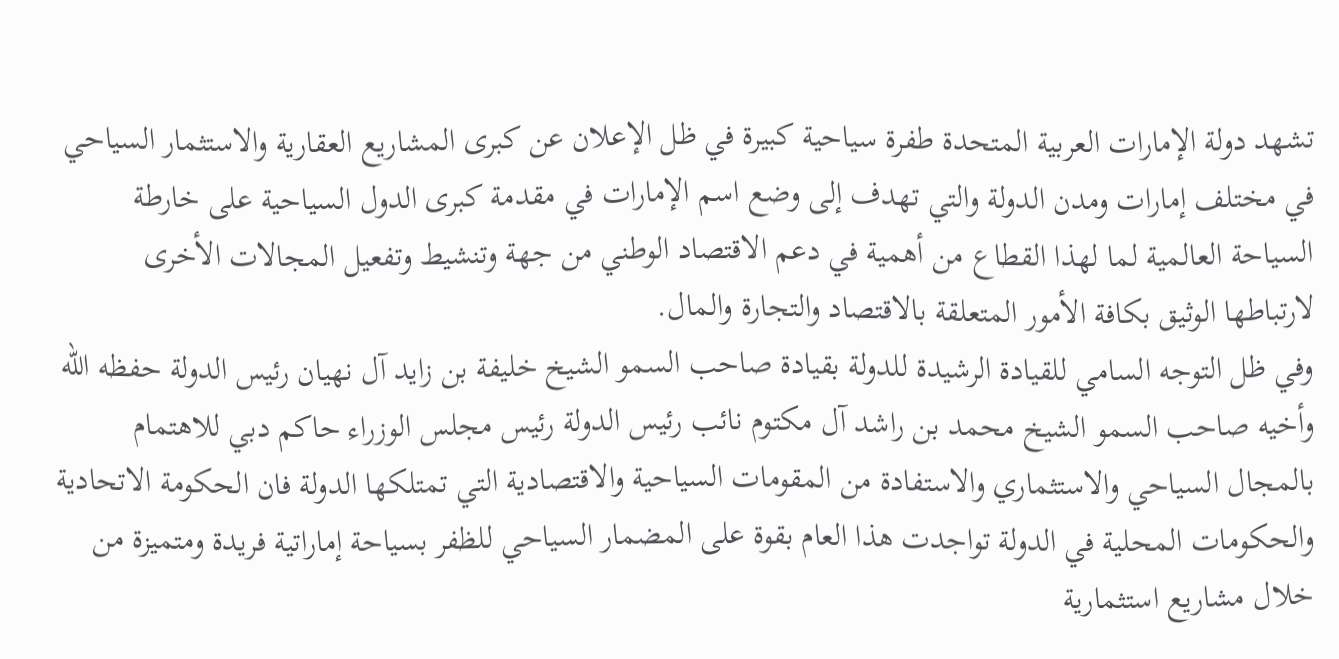تشهد دولة الإمارات العربية المتحدة طفرة سياحية كبيرة في ظل الإعلان عن كبرى المشاريع العقارية والاستثمار السياحي في مختلف إمارات ومدن الدولة والتي تهدف إلى وضع اسم الإمارات في مقدمة كبرى الدول السياحية على خارطة السياحة العالمية لما لهذا القطاع من أهمية في دعم الاقتصاد الوطني من جهة وتنشيط وتفعيل المجالات الأخرى لارتباطها الوثيق بكافة الأمور المتعلقة بالاقتصاد والتجارة والمال.
وفي ظل التوجه السامي للقيادة الرشيدة للدولة بقيادة صاحب السمو الشيخ خليفة بن زايد آل نهيان رئيس الدولة حفظه الله وأخيه صاحب السمو الشيخ محمد بن راشد آل مكتوم نائب رئيس الدولة رئيس مجلس الوزراء حاكم دبي للاهتمام بالمجال السياحي والاستثماري والاستفادة من المقومات السياحية والاقتصادية التي تمتلكها الدولة فان الحكومة الاتحادية والحكومات المحلية في الدولة تواجدت هذا العام بقوة على المضمار السياحي للظفر بسياحة إماراتية فريدة ومتميزة من خلال مشاريع استثمارية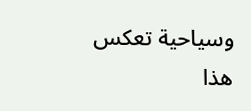وسياحية تعكس هذا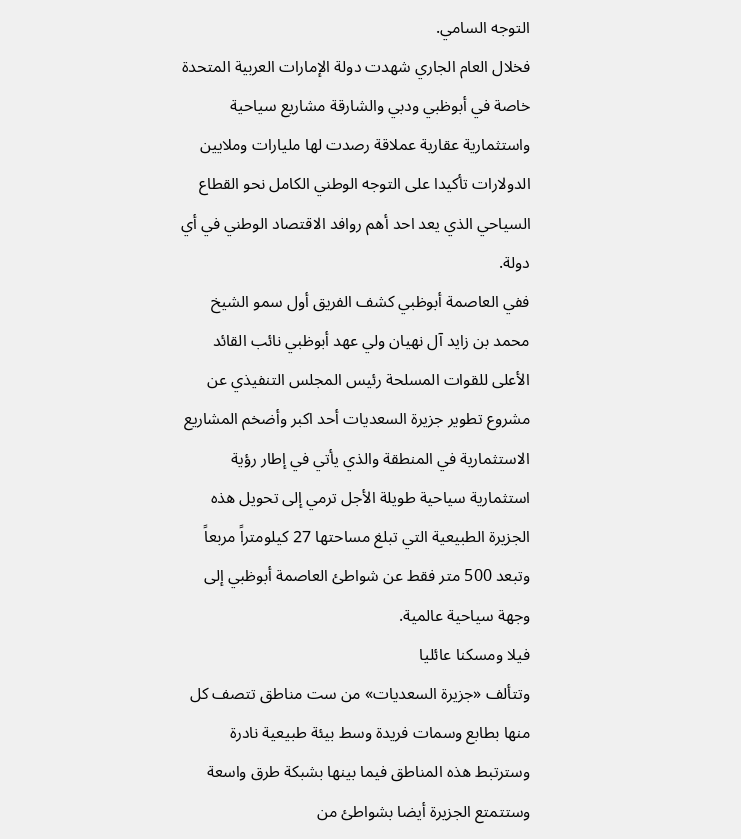التوجه السامي.
فخلال العام الجاري شهدت دولة الإمارات العربية المتحدة خاصة في أبوظبي ودبي والشارقة مشاريع سياحية واستثمارية عقارية عملاقة رصدت لها مليارات وملايين الدولارات تأكيدا على التوجه الوطني الكامل نحو القطاع السياحي الذي يعد احد أهم روافد الاقتصاد الوطني في أي دولة.
ففي العاصمة أبوظبي كشف الفريق أول سمو الشيخ محمد بن زايد آل نهيان ولي عهد أبوظبي نائب القائد الأعلى للقوات المسلحة رئيس المجلس التنفيذي عن مشروع تطوير جزيرة السعديات أحد اكبر وأضخم المشاريع الاستثمارية في المنطقة والذي يأتي في إطار رؤية استثمارية سياحية طويلة الأجل ترمي إلى تحويل هذه الجزيرة الطبيعية التي تبلغ مساحتها 27 كيلومتراً مربعاً وتبعد 500 متر فقط عن شواطئ العاصمة أبوظبي إلى وجهة سياحية عالمية.
فيلا ومسكنا عائليا
وتتألف «جزيرة السعديات» من ست مناطق تتصف كل منها بطابع وسمات فريدة وسط بيئة طبيعية نادرة وسترتبط هذه المناطق فيما بينها بشبكة طرق واسعة وستتمتع الجزيرة أيضا بشواطئ من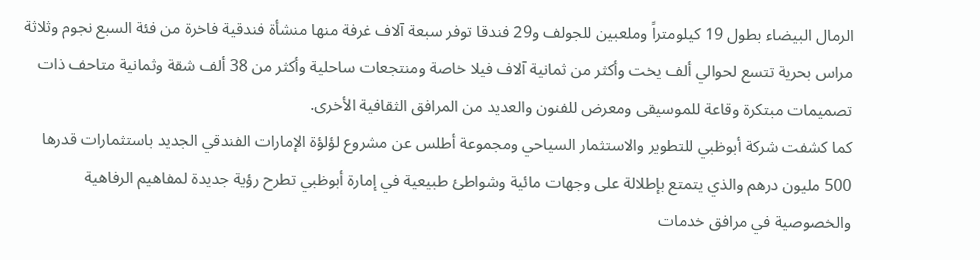الرمال البيضاء بطول 19 كيلومتراً وملعبين للجولف و29 فندقا توفر سبعة آلاف غرفة منها منشأة فندقية فاخرة من فئة السبع نجوم وثلاثة مراس بحرية تتسع لحوالي ألف يخت وأكثر من ثمانية آلاف فيلا خاصة ومنتجعات ساحلية وأكثر من 38 ألف شقة وثمانية متاحف ذات تصميمات مبتكرة وقاعة للموسيقى ومعرض للفنون والعديد من المرافق الثقافية الأخرى.
كما كشفت شركة أبوظبي للتطوير والاستثمار السياحي ومجموعة أطلس عن مشروع لؤلؤة الإمارات الفندقي الجديد باستثمارات قدرها 500 مليون درهم والذي يتمتع بإطلالة على وجهات مائية وشواطئ طبيعية في إمارة أبوظبي تطرح رؤية جديدة لمفاهيم الرفاهية والخصوصية في مرافق خدمات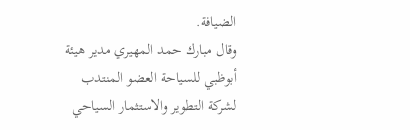الضيافة.
وقال مبارك حمد المهيري مدير هيئة أبوظبي للسياحة العضو المنتدب لشركة التطوير والاستثمار السياحي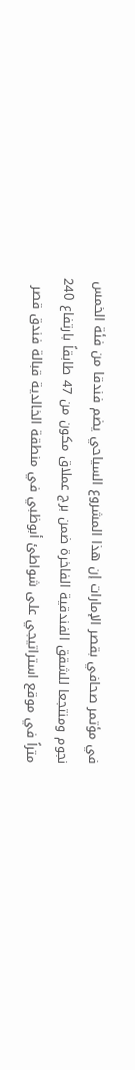في مؤتمر صحافي بقصر الإمارات إن هذا المشروع السياحي يضم فندقا من فئة الخمس نجوم ومنتجعا للشقق الفندقية الفاخرة ضمن برج عملاق مكون من 47 طابقاً بارتفاع 240 متراً في موقع استراتيجي على شواطئ أبوظبي في منطقة الخالدية قبالة فندق قصر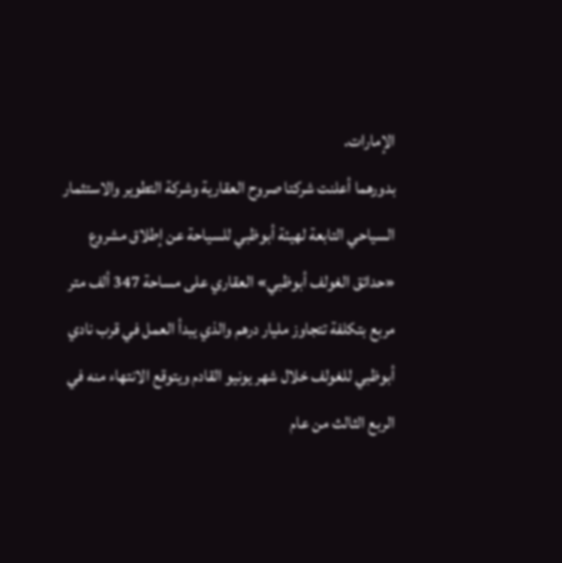الإمارات.
بدورهما أعلنت شركتا صروح العقارية وشركة التطوير والاستثمار السياحي التابعة لهيئة أبوظبي للسياحة عن إطلاق مشروع «حدائق الغولف أبوظبي» العقاري على مساحة 347 ألف متر مربع بتكلفة تتجاوز مليار درهم والذي يبدأ العمل في قرب نادي أبوظبي للغولف خلال شهر يونيو القادم ويتوقع الانتهاء منه في الربع الثالث من عام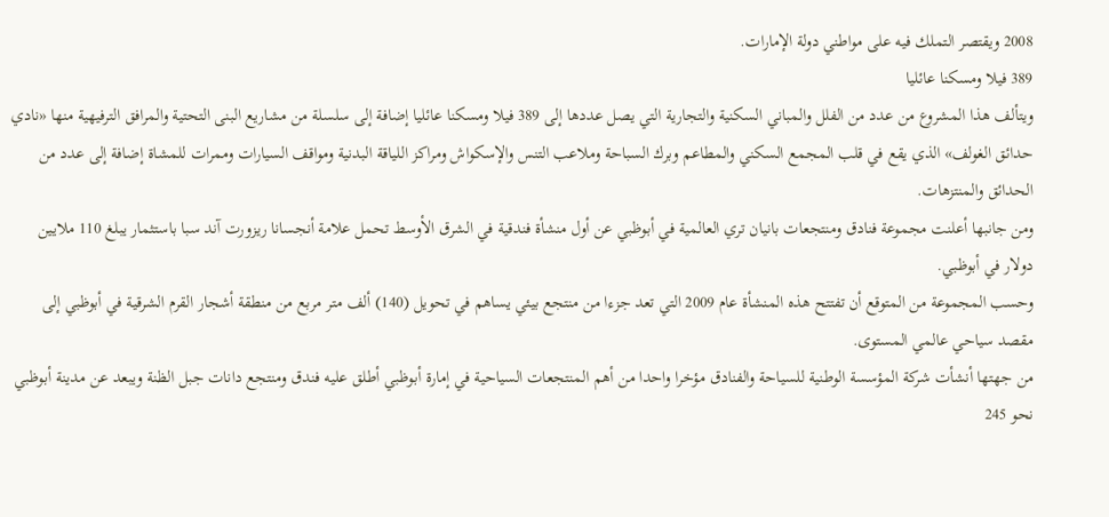2008 ويقتصر التملك فيه على مواطني دولة الإمارات.
389 فيلا ومسكنا عائليا
ويتألف هذا المشروع من عدد من الفلل والمباني السكنية والتجارية التي يصل عددها إلى 389 فيلا ومسكنا عائليا إضافة إلى سلسلة من مشاريع البنى التحتية والمرافق الترفيهية منها «نادي حدائق الغولف» الذي يقع في قلب المجمع السكني والمطاعم وبرك السباحة وملاعب التنس والإسكواش ومراكز اللياقة البدنية ومواقف السيارات وممرات للمشاة إضافة إلى عدد من الحدائق والمنتزهات.
ومن جانبها أعلنت مجموعة فنادق ومنتجعات بانيان تري العالمية في أبوظبي عن أول منشأة فندقية في الشرق الأوسط تحمل علامة أنجسانا ريزورت آند سبا باستثمار يبلغ 110 ملايين دولار في أبوظبي.
وحسب المجموعة من المتوقع أن تفتتح هذه المنشأة عام 2009 التي تعد جزءا من منتجع بيئي يساهم في تحويل (140) ألف متر مربع من منطقة أشجار القرم الشرقية في أبوظبي إلى مقصد سياحي عالمي المستوى.
من جهتها أنشأت شركة المؤسسة الوطنية للسياحة والفنادق مؤخرا واحدا من أهم المنتجعات السياحية في إمارة أبوظبي أطلق عليه فندق ومنتجع دانات جبل الظنة ويبعد عن مدينة أبوظبي نحو 245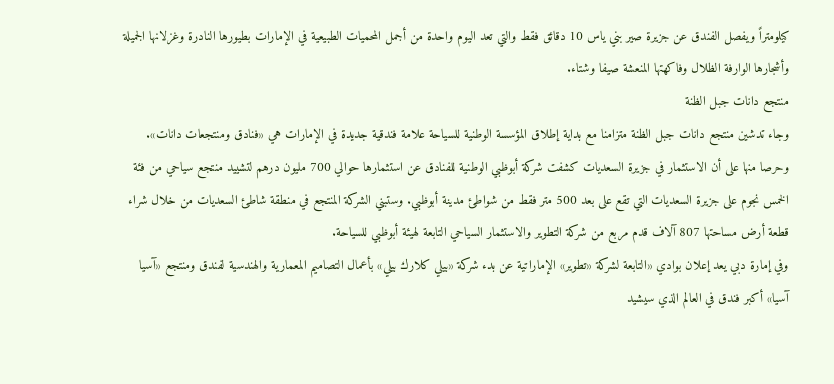كيلومتراً ويفصل الفندق عن جزيرة صير بني ياس 10 دقائق فقط والتي تعد اليوم واحدة من أجمل المحميات الطبيعية في الإمارات بطيورها النادرة وغزلانها الجميلة وأشجارها الوارفة الظلال وفاكهتها المنعشة صيفا وشتاء.
منتجع دانات جبل الظنة
وجاء تدشين منتجع دانات جبل الظنة متزامنا مع بداية إطلاق المؤسسة الوطنية للسياحة علامة فندقية جديدة في الإمارات هي «فنادق ومنتجعات دانات».
وحرصا منها على أن الاستثمار في جزيرة السعديات كشفت شركة أبوظبي الوطنية للفنادق عن استثمارها حوالي 700 مليون درهم لتشييد منتجع سياحي من فئة الخمس نجوم على جزيرة السعديات التي تقع على بعد 500 متر فقط من شواطئ مدينة أبوظبي. وستبني الشركة المنتجع في منطقة شاطئ السعديات من خلال شراء قطعة أرض مساحتها 807 آلاف قدم مربع من شركة التطوير والاستثمار السياحي التابعة لهيئة أبوظبي للسياحة.
وفي إمارة دبي يعد إعلان بوادي «التابعة لشركة «تطوير» الإماراتية عن بدء شركة «بيلي كلارك بيلي» بأعمال التصاميم المعمارية والهندسية لفندق ومنتجع «آسيا آسيا» أكبر فندق في العالم الذي سيشيد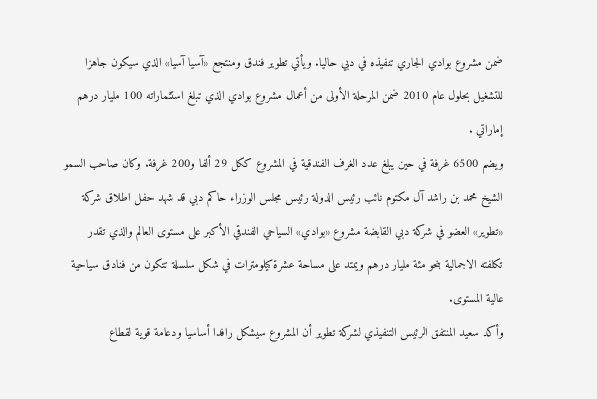ضمن مشروع بوادي الجاري تنفيذه في دبي حاليا. ويأتي تطوير فندق ومنتجع «آسيا آسيا» الذي سيكون جاهزا للتشغيل بحلول عام 2010 ضمن المرحلة الأولى من أعمال مشروع بوادي الذي تبلغ استثماراته 100 مليار درهم إماراتي .
ويضم 6500 غرفة في حين يبلغ عدد الغرف الفندقية في المشروع ككل 29 ألفا و200 غرفة. وكان صاحب السمو الشيخ محمد بن راشد آل مكتوم نائب رئيس الدولة رئيس مجلس الوزراء حاكم دبي قد شهد حفل اطلاق شركة «تطوير» العضو في شركة دبي القابضة مشروع «بوادي» السياحي الفندقي الأكبر على مستوى العالم والذي تقدر تكلفته الاجمالية بنحو مئة مليار درهم ويمتد على مساحة عشرة كيلومترات في شكل سلسلة تتكون من فنادق سياحية عالية المستوى.
وأكد سعيد المنتفق الرئيس التنفيذي لشركة تطوير أن المشروع سيشكل رافدا أساسيا ودعامة قوية لقطاع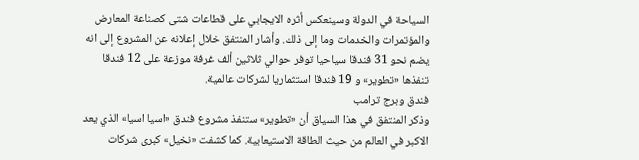السياحة في الدولة وسينعكس أثره الايجابي على قطاعات شتى كصناعة المعارض والمؤتمرات والخدمات وما إلى ذلك. وأشار المنتفق خلال إعلانه عن المشروع إلى انه يضم نحو 31 فندقا سياحيا توفر حوالي ثلاثين ألف غرفة موزعة على 12 فندقا تنفذها «تطوير» و 19 فندقا استثماريا لشركات عالمية.
فندق وبرج ترامب
وذكر المنتفق في هذا السياق أن «تطوير» ستنفذ مشروع فندق «اسيا اسيا» الذي يعد الاكبر في العالم من حيث الطاقة الاستيعابية. كما كشفت «نخيل» كبرى شركات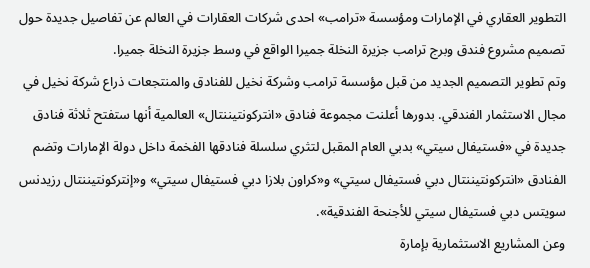التطوير العقاري في الإمارات ومؤسسة «ترامب» احدى شركات العقارات في العالم عن تفاصيل جديدة حول تصميم مشروع فندق وبرج ترامب جزيرة النخلة جميرا الواقع في وسط جزيرة النخلة جميرا.
وتم تطوير التصميم الجديد من قبل مؤسسة ترامب وشركة نخيل للفنادق والمنتجعات ذراع شركة نخيل في مجال الاستثمار الفندقي. بدورها أعلنت مجموعة فنادق «انتركونتيننتال» العالمية أنها ستفتح ثلاثة فنادق جديدة في «فستيفال سيتي» بدبي العام المقبل لتثري سلسلة فنادقها الفخمة داخل دولة الإمارات وتضم الفنادق «انتركونتيننتال دبي فستيفال سيتي» و«كراون بلازا دبي فستيفال سيتي» و«إنتركونتيننتال رزيدنس سويتس دبي فستيفال سيتي للأجنحة الفندقية».
وعن المشاريع الاستثمارية بإمارة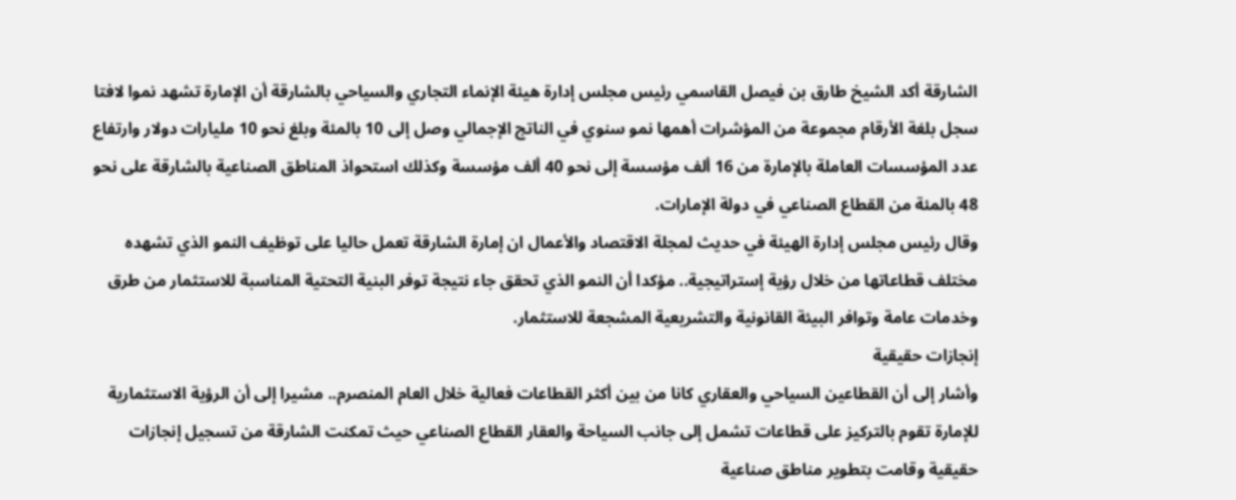الشارقة أكد الشيخ طارق بن فيصل القاسمي رئيس مجلس إدارة هيئة الإنماء التجاري والسياحي بالشارقة أن الإمارة تشهد نموا لافتا سجل بلغة الأرقام مجموعة من المؤشرات أهمها نمو سنوي في الناتج الإجمالي وصل إلى 10 بالمئة وبلغ نحو 10 مليارات دولار وارتفاع عدد المؤسسات العاملة بالإمارة من 16 ألف مؤسسة إلى نحو 40 ألف مؤسسة وكذلك استحواذ المناطق الصناعية بالشارقة على نحو 48 بالمئة من القطاع الصناعي في دولة الإمارات.
وقال رئيس مجلس إدارة الهيئة في حديث لمجلة الاقتصاد والأعمال ان إمارة الشارقة تعمل حاليا على توظيف النمو الذي تشهده مختلف قطاعاتها من خلال رؤية إستراتيجية.. مؤكدا أن النمو الذي تحقق جاء نتيجة توفر البنية التحتية المناسبة للاستثمار من طرق وخدمات عامة وتوافر البيئة القانونية والتشريعية المشجعة للاستثمار.
إنجازات حقيقية
وأشار إلى أن القطاعين السياحي والعقاري كانا من بين أكثر القطاعات فعالية خلال العام المنصرم.. مشيرا إلى أن الرؤية الاستثمارية للإمارة تقوم بالتركيز على قطاعات تشمل إلى جانب السياحة والعقار القطاع الصناعي حيث تمكنت الشارقة من تسجيل إنجازات حقيقية وقامت بتطوير مناطق صناعية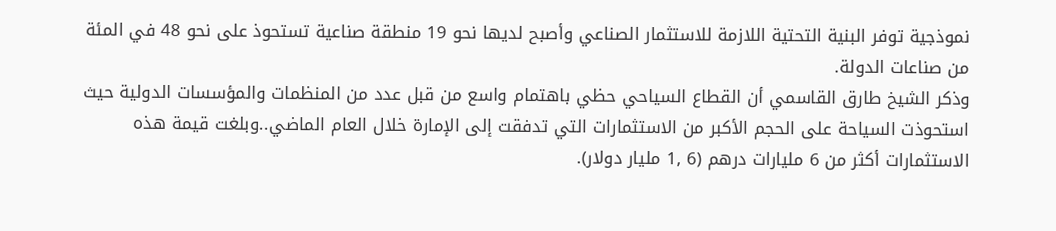نموذجية توفر البنية التحتية اللازمة للاستثمار الصناعي وأصبح لديها نحو 19 منطقة صناعية تستحوذ على نحو 48 في المئة من صناعات الدولة.
وذكر الشيخ طارق القاسمي أن القطاع السياحي حظي باهتمام واسع من قبل عدد من المنظمات والمؤسسات الدولية حيث استحوذت السياحة على الحجم الأكبر من الاستثمارات التي تدفقت إلى الإمارة خلال العام الماضي..وبلغت قيمة هذه الاستثمارات أكثر من 6 مليارات درهم (6 ,1 مليار دولار).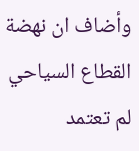وأضاف ان نهضة القطاع السياحي لم تعتمد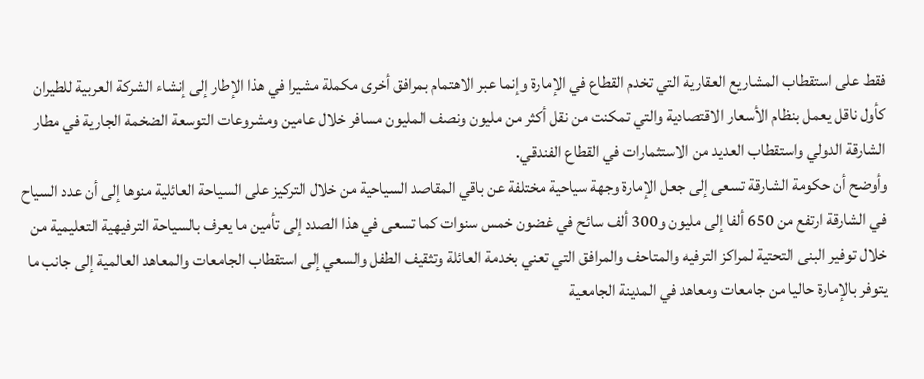فقط على استقطاب المشاريع العقارية التي تخدم القطاع في الإمارة وإنما عبر الاهتمام بمرافق أخرى مكملة مشيرا في هذا الإطار إلى إنشاء الشركة العربية للطيران كأول ناقل يعمل بنظام الأسعار الاقتصادية والتي تمكنت من نقل أكثر من مليون ونصف المليون مسافر خلال عامين ومشروعات التوسعة الضخمة الجارية في مطار الشارقة الدولي واستقطاب العديد من الاستثمارات في القطاع الفندقي.
وأوضح أن حكومة الشارقة تسعى إلى جعل الإمارة وجهة سياحية مختلفة عن باقي المقاصد السياحية من خلال التركيز على السياحة العائلية منوها إلى أن عدد السياح في الشارقة ارتفع من 650 ألفا إلى مليون و300 ألف سائح في غضون خمس سنوات كما تسعى في هذا الصدد إلى تأمين ما يعرف بالسياحة الترفيهية التعليمية من خلال توفير البنى التحتية لمراكز الترفيه والمتاحف والمرافق التي تعني بخدمة العائلة وتثقيف الطفل والسعي إلى استقطاب الجامعات والمعاهد العالمية إلى جانب ما يتوفر بالإمارة حاليا من جامعات ومعاهد في المدينة الجامعية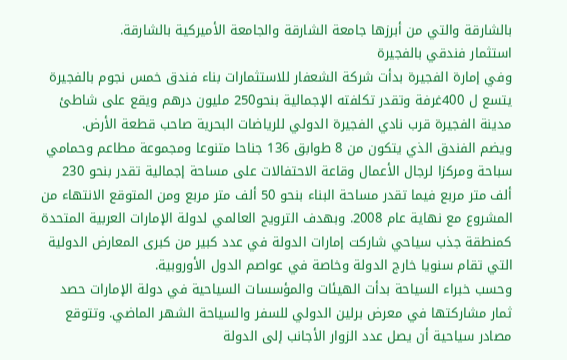بالشارقة والتي من أبرزها جامعة الشارقة والجامعة الأميركية بالشارقة.
استثمار فندقي بالفجيرة
وفي إمارة الفجيرة بدأت شركة الشعفار للاستثمارات بناء فندق خمس نجوم بالفجيرة يتسع ل 400غرفة وتقدر تكلفته الإجمالية بنحو250 مليون درهم ويقع على شاطئ مدينة الفجيرة قرب نادي الفجيرة الدولي للرياضات البحرية صاحب قطعة الأرض.
ويضم الفندق الذي يتكون من 8 طوابق 136 جناحا متنوعا ومجموعة مطاعم وحمامي سباحة ومركزا لرجال الأعمال وقاعة الاحتفالات على مساحة إجمالية تقدر بنحو 230 ألف متر مربع فيما تقدر مساحة البناء بنحو 50 ألف متر مربع ومن المتوقع الانتهاء من المشروع مع نهاية عام 2008. وبهدف الترويج العالمي لدولة الإمارات العربية المتحدة كمنطقة جذب سياحي شاركت إمارات الدولة في عدد كبير من كبرى المعارض الدولية التي تقام سنويا خارج الدولة وخاصة في عواصم الدول الأوروبية.
وحسب خبراء السياحة بدأت الهيئات والمؤسسات السياحية في دولة الإمارات حصد ثمار مشاركتها في معرض برلين الدولي للسفر والسياحة الشهر الماضي. وتتوقع مصادر سياحية أن يصل عدد الزوار الأجانب إلى الدولة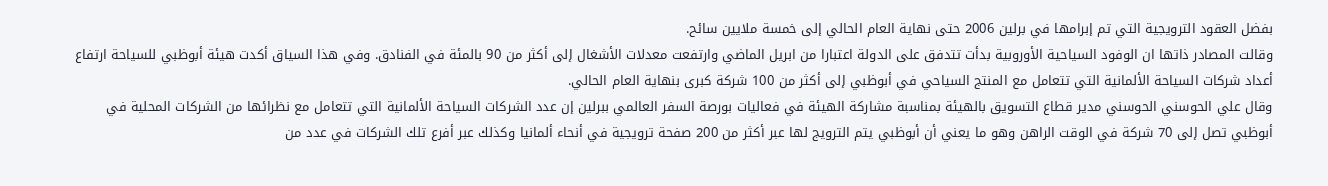بفضل العقود الترويجية التي تم إبرامها في برلين 2006 حتى نهاية العام الحالي إلى خمسة ملايين سائح.
وقالت المصادر ذاتها ان الوفود السياحية الأوروبية بدأت تتدفق على الدولة اعتبارا من ابريل الماضي وارتفعت معدلات الأشغال إلى أكثر من 90 بالمئة في الفنادق. وفي هذا السياق أكدت هيئة أبوظبي للسياحة ارتفاع أعداد شركات السياحة الألمانية التي تتعامل مع المنتج السياحي في أبوظبي إلى أكثر من 100 شركة كبرى بنهاية العام الحالي.
وقال علي الحوسني الحوسني مدير قطاع التسويق بالهيئة بمناسبة مشاركة الهيئة في فعاليات بورصة السفر العالمي ببرلين إن عدد الشركات السياحة الألمانية التي تتعامل مع نظرائها من الشركات المحلية في أبوظبي تصل إلى 70 شركة في الوقت الراهن وهو ما يعني أن أبوظبي يتم الترويج لها عبر أكثر من 200 صفحة ترويجية في أنحاء ألمانيا وكذلك عبر أفرع تلك الشركات في عدد من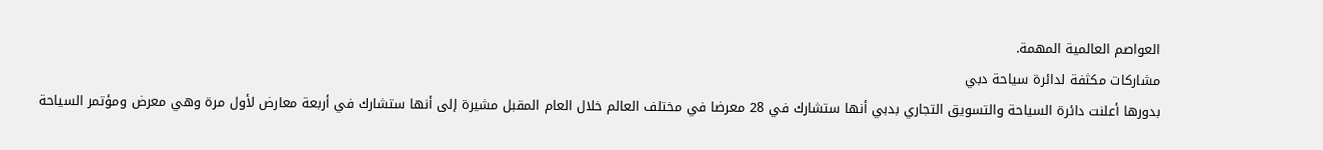العواصم العالمية المهمة.
مشاركات مكثفة لدائرة سياحة دبي
بدورها أعلنت دائرة السياحة والتسويق التجاري بدبي أنها ستشارك في 28 معرضا في مختلف العالم خلال العام المقبل مشيرة إلى أنها ستشارك في أربعة معارض لأول مرة وهي معرض ومؤتمر السياحة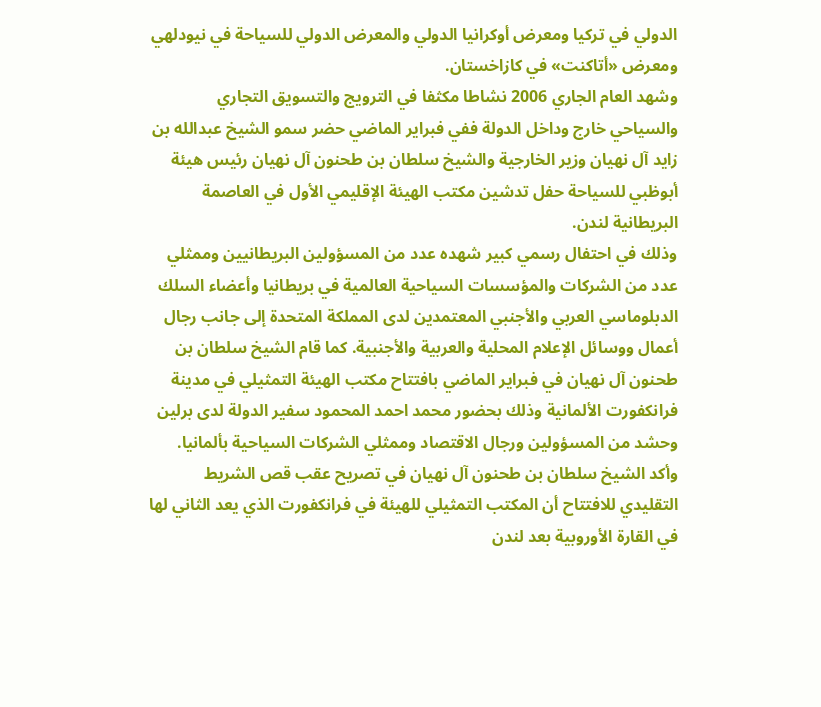الدولي في تركيا ومعرض أوكرانيا الدولي والمعرض الدولي للسياحة في نيودلهي ومعرض «أتاكنت» في كازاخستان.
وشهد العام الجاري 2006 نشاطا مكثفا في الترويج والتسويق التجاري والسياحي خارج وداخل الدولة ففي فبراير الماضي حضر سمو الشيخ عبدالله بن زايد آل نهيان وزير الخارجية والشيخ سلطان بن طحنون آل نهيان رئيس هيئة أبوظبي للسياحة حفل تدشين مكتب الهيئة الإقليمي الأول في العاصمة البريطانية لندن.
وذلك في احتفال رسمي كبير شهده عدد من المسؤولين البريطانيين وممثلي عدد من الشركات والمؤسسات السياحية العالمية في بريطانيا وأعضاء السلك الدبلوماسي العربي والأجنبي المعتمدين لدى المملكة المتحدة إلى جانب رجال أعمال ووسائل الإعلام المحلية والعربية والأجنبية. كما قام الشيخ سلطان بن طحنون آل نهيان في فبراير الماضي بافتتاح مكتب الهيئة التمثيلي في مدينة فرانكفورت الألمانية وذلك بحضور محمد احمد المحمود سفير الدولة لدى برلين وحشد من المسؤولين ورجال الاقتصاد وممثلي الشركات السياحية بألمانيا.
وأكد الشيخ سلطان بن طحنون آل نهيان في تصريح عقب قص الشريط التقليدي للافتتاح أن المكتب التمثيلي للهيئة في فرانكفورت الذي يعد الثاني لها في القارة الأوروبية بعد لندن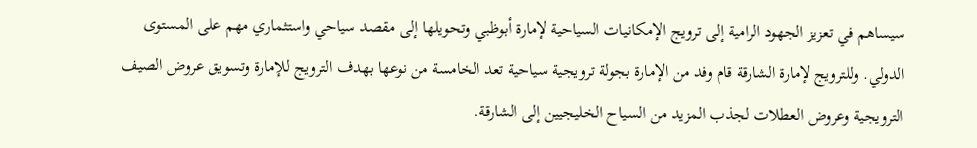سيساهم في تعزيز الجهود الرامية إلى ترويج الإمكانيات السياحية لإمارة أبوظبي وتحويلها إلى مقصد سياحي واستثماري مهم على المستوى الدولي. وللترويج لإمارة الشارقة قام وفد من الإمارة بجولة ترويجية سياحية تعد الخامسة من نوعها بهدف الترويج للإمارة وتسويق عروض الصيف الترويجية وعروض العطلات لجذب المزيد من السياح الخليجيين إلى الشارقة.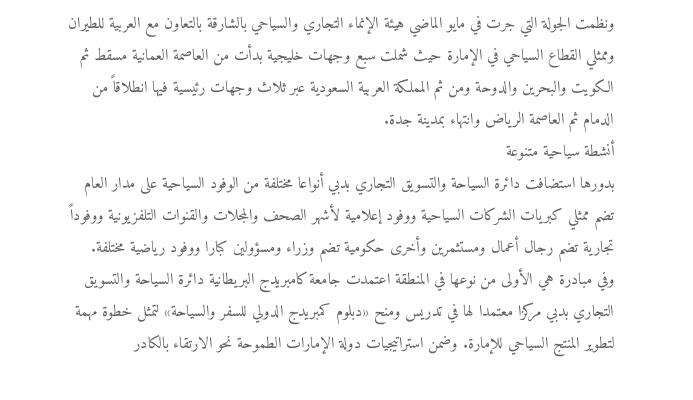ونظمت الجولة التي جرت في مايو الماضي هيئة الإنماء التجاري والسياحي بالشارقة بالتعاون مع العربية للطيران وممثلي القطاع السياحي في الإمارة حيث شملت سبع وجهات خليجية بدأت من العاصمة العمانية مسقط ثم الكويت والبحرين والدوحة ومن ثم المملكة العربية السعودية عبر ثلاث وجهات رئيسية فيها انطلاقاً من الدمام ثم العاصمة الرياض وانتهاء بمدينة جدة.
أنشطة سياحية متنوعة
بدورها استضافت دائرة السياحة والتسويق التجاري بدبي أنواعا مختلفة من الوفود السياحية على مدار العام تضم ممثلي كبريات الشركات السياحية ووفود إعلامية لأشهر الصحف والمجلات والقنوات التلفزيونية ووفوداً تجارية تضم رجال أعمال ومستثمرين وأخرى حكومية تضم وزراء ومسؤولين كبارا ووفود رياضية مختلفة.
وفي مبادرة هي الأولى من نوعها في المنطقة اعتمدت جامعة كامبريدج البريطانية دائرة السياحة والتسويق التجاري بدبي مركزا معتمدا لها في تدريس ومنح «دبلوم كمبريدج الدولي للسفر والسياحة» لتمثل خطوة مهمة لتطوير المنتج السياحي للإمارة. وضمن استراتيجيات دولة الإمارات الطموحة نحو الارتقاء بالكادر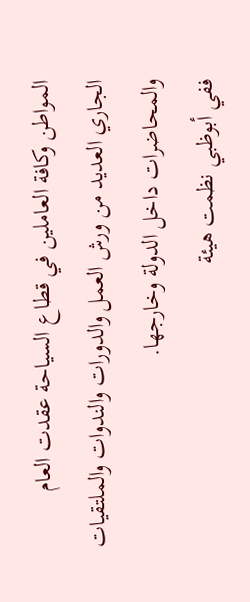المواطن وكافة العاملين في قطاع السياحة عقدت العام الجاري العديد من ورش العمل والدورات والندوات والملتقيات والمحاضرات داخل الدولة وخارجها.
ففي أبوظبي نظمت هيئة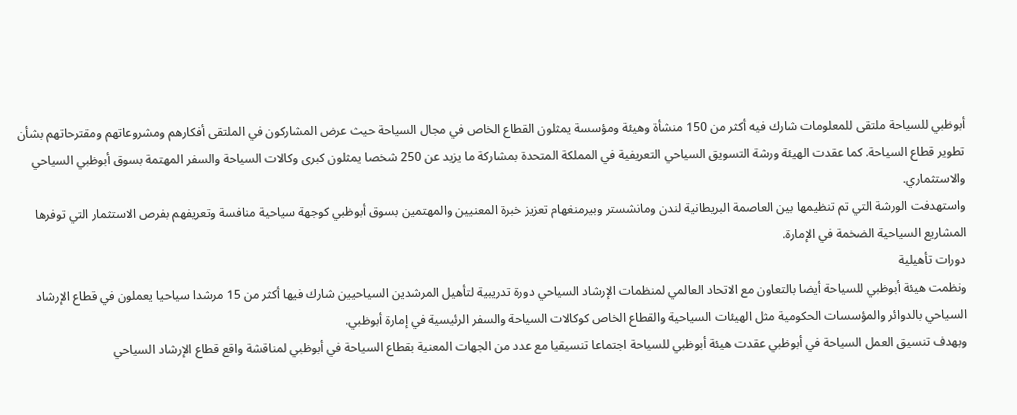أبوظبي للسياحة ملتقى للمعلومات شارك فيه أكثر من 150 منشأة وهيئة ومؤسسة يمثلون القطاع الخاص في مجال السياحة حيث عرض المشاركون في الملتقى أفكارهم ومشروعاتهم ومقترحاتهم بشأن تطوير قطاع السياحة. كما عقدت الهيئة ورشة التسويق السياحي التعريفية في المملكة المتحدة بمشاركة ما يزيد عن 250 شخصا يمثلون كبرى وكالات السياحة والسفر المهتمة بسوق أبوظبي السياحي والاستثماري.
واستهدفت الورشة التي تم تنظيمها بين العاصمة البريطانية لندن ومانشستر وبيرمنغهام تعزيز خبرة المعنيين والمهتمين بسوق أبوظبي كوجهة سياحية منافسة وتعريفهم بفرص الاستثمار التي توفرها المشاريع السياحية الضخمة في الإمارة.
دورات تأهيلية
ونظمت هيئة أبوظبي للسياحة أيضا بالتعاون مع الاتحاد العالمي لمنظمات الإرشاد السياحي دورة تدريبية لتأهيل المرشدين السياحيين شارك فيها أكثر من 15 مرشدا سياحيا يعملون في قطاع الإرشاد السياحي بالدوائر والمؤسسات الحكومية مثل الهيئات السياحية والقطاع الخاص كوكالات السياحة والسفر الرئيسية في إمارة أبوظبي.
وبهدف تنسيق العمل السياحة في أبوظبي عقدت هيئة أبوظبي للسياحة اجتماعا تنسيقيا مع عدد من الجهات المعنية بقطاع السياحة في أبوظبي لمناقشة واقع قطاع الإرشاد السياحي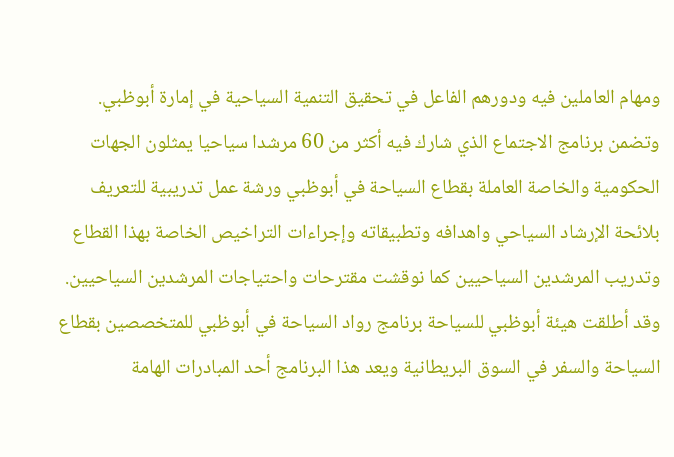ومهام العاملين فيه ودورهم الفاعل في تحقيق التنمية السياحية في إمارة أبوظبي.
وتضمن برنامج الاجتماع الذي شارك فيه أكثر من 60 مرشدا سياحيا يمثلون الجهات الحكومية والخاصة العاملة بقطاع السياحة في أبوظبي ورشة عمل تدريبية للتعريف بلائحة الإرشاد السياحي واهدافه وتطبيقاته وإجراءات التراخيص الخاصة بهذا القطاع وتدريب المرشدين السياحيين كما نوقشت مقترحات واحتياجات المرشدين السياحيين.
وقد أطلقت هيئة أبوظبي للسياحة برنامج رواد السياحة في أبوظبي للمتخصصين بقطاع السياحة والسفر في السوق البريطانية ويعد هذا البرنامج أحد المبادرات الهامة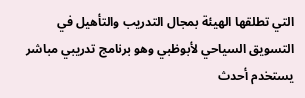التي تطلقها الهيئة بمجال التدريب والتأهيل في التسويق السياحي لأبوظبي وهو برنامج تدريبي مباشر يستخدم أحدث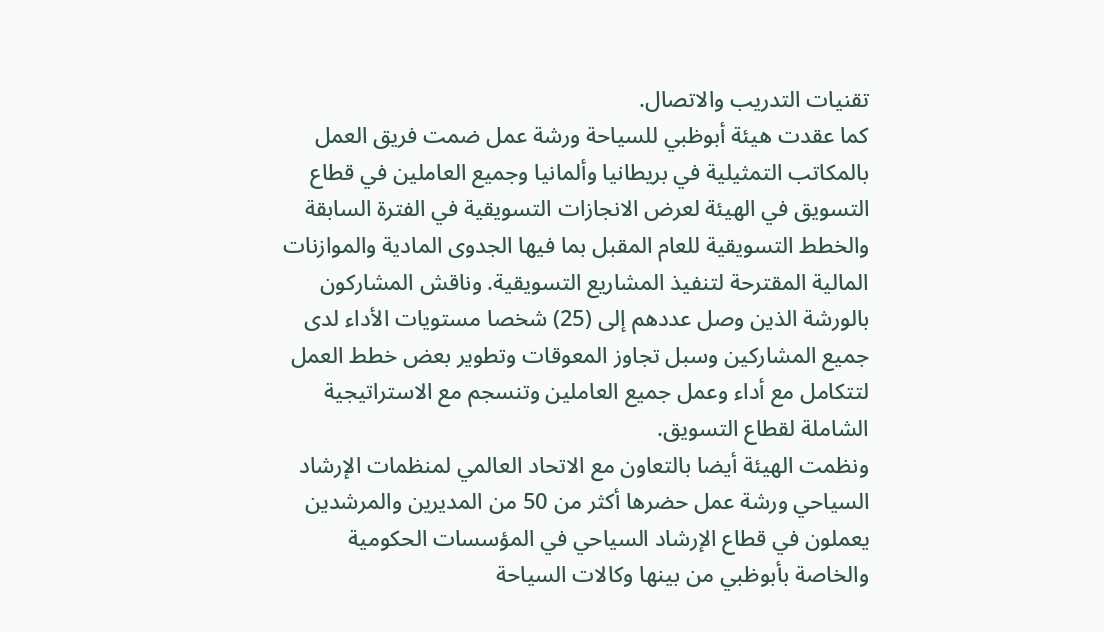تقنيات التدريب والاتصال.
كما عقدت هيئة أبوظبي للسياحة ورشة عمل ضمت فريق العمل بالمكاتب التمثيلية في بريطانيا وألمانيا وجميع العاملين في قطاع التسويق في الهيئة لعرض الانجازات التسويقية في الفترة السابقة والخطط التسويقية للعام المقبل بما فيها الجدوى المادية والموازنات المالية المقترحة لتنفيذ المشاريع التسويقية. وناقش المشاركون بالورشة الذين وصل عددهم إلى (25) شخصا مستويات الأداء لدى جميع المشاركين وسبل تجاوز المعوقات وتطوير بعض خطط العمل لتتكامل مع أداء وعمل جميع العاملين وتنسجم مع الاستراتيجية الشاملة لقطاع التسويق.
ونظمت الهيئة أيضا بالتعاون مع الاتحاد العالمي لمنظمات الإرشاد السياحي ورشة عمل حضرها أكثر من 50 من المديرين والمرشدين يعملون في قطاع الإرشاد السياحي في المؤسسات الحكومية والخاصة بأبوظبي من بينها وكالات السياحة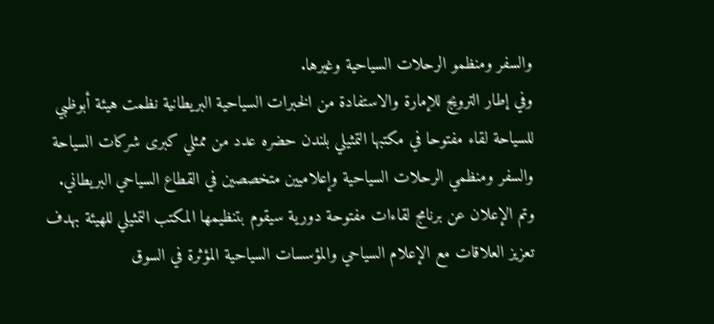والسفر ومنظمو الرحلات السياحية وغيرها.
وفي إطار الترويج للإمارة والاستفادة من الخبرات السياحية البريطانية نظمت هيئة أبوظبي للسياحة لقاء مفتوحا في مكتبها التمثيلي بلندن حضره عدد من ممثلي كبرى شركات السياحة والسفر ومنظمي الرحلات السياحية وإعلاميين متخصصين في القطاع السياحي البريطاني. وتم الإعلان عن برنامج لقاءات مفتوحة دورية سيقوم بتنظيمها المكتب التمثيلي للهيئة بهدف تعزيز العلاقات مع الإعلام السياحي والمؤسسات السياحية المؤثرة في السوق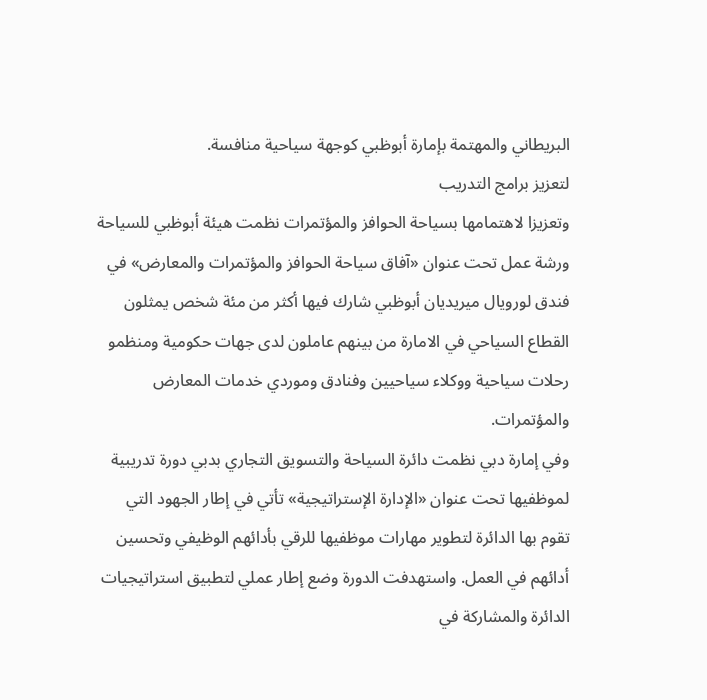البريطاني والمهتمة بإمارة أبوظبي كوجهة سياحية منافسة.
لتعزيز برامج التدريب
وتعزيزا لاهتمامها بسياحة الحوافز والمؤتمرات نظمت هيئة أبوظبي للسياحة ورشة عمل تحت عنوان «آفاق سياحة الحوافز والمؤتمرات والمعارض» في فندق لورويال ميريديان أبوظبي شارك فيها أكثر من مئة شخص يمثلون القطاع السياحي في الامارة من بينهم عاملون لدى جهات حكومية ومنظمو رحلات سياحية ووكلاء سياحيين وفنادق وموردي خدمات المعارض والمؤتمرات.
وفي إمارة دبي نظمت دائرة السياحة والتسويق التجاري بدبي دورة تدريبية لموظفيها تحت عنوان «الإدارة الإستراتيجية» تأتي في إطار الجهود التي تقوم بها الدائرة لتطوير مهارات موظفيها للرقي بأدائهم الوظيفي وتحسين أدائهم في العمل. واستهدفت الدورة وضع إطار عملي لتطبيق استراتيجيات الدائرة والمشاركة في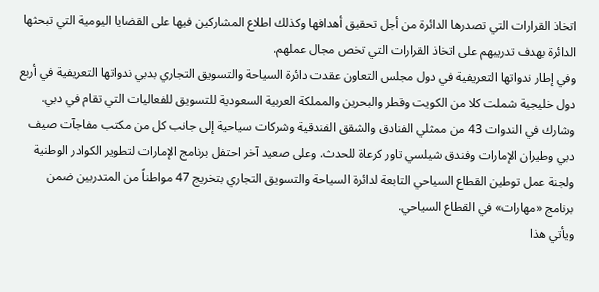اتخاذ القرارات التي تصدرها الدائرة من أجل تحقيق أهدافها وكذلك اطلاع المشاركين فيها على القضايا اليومية التي تبحثها الدائرة بهدف تدريبهم على اتخاذ القرارات التي تخص مجال عملهم.
وفي إطار ندواتها التعريفية في دول مجلس التعاون عقدت دائرة السياحة والتسويق التجاري بدبي ندواتها التعريفية في أربع دول خليجية شملت كلا من الكويت وقطر والبحرين والمملكة العربية السعودية للتسويق للفعاليات التي تقام في دبي.
وشارك في الندوات 43 من ممثلي الفنادق والشقق الفندقية وشركات سياحية إلى جانب كل من مكتب مفاجآت صيف دبي وطيران الإمارات وفندق شيلسي تاور كرعاة للحدث. وعلى صعيد آخر احتفل برنامج الإمارات لتطوير الكوادر الوطنية ولجنة عمل توطين القطاع السياحي التابعة لدائرة السياحة والتسويق التجاري بتخريج 47 مواطناً من المتدربين ضمن برنامج «مهارات» في القطاع السياحي.
ويأتي هذا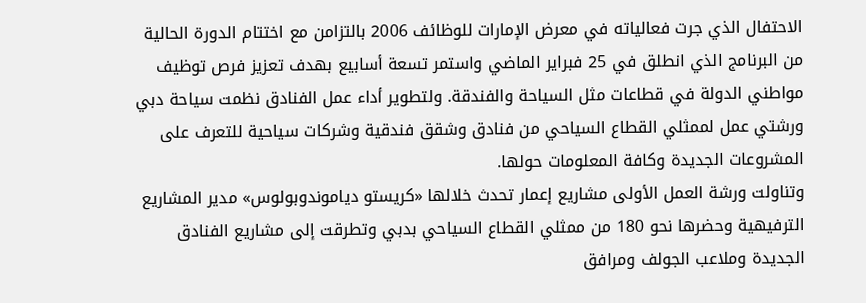الاحتفال الذي جرت فعالياته في معرض الإمارات للوظائف 2006 بالتزامن مع اختتام الدورة الحالية من البرنامج الذي انطلق في 25 فبراير الماضي واستمر تسعة أسابيع بهدف تعزيز فرص توظيف مواطني الدولة في قطاعات مثل السياحة والفندقة. ولتطوير أداء عمل الفنادق نظمت سياحة دبي ورشتي عمل لممثلي القطاع السياحي من فنادق وشقق فندقية وشركات سياحية للتعرف على المشروعات الجديدة وكافة المعلومات حولها.
وتناولت ورشة العمل الأولى مشاريع إعمار تحدث خلالها «كريستو دياموندوبولوس» مدير المشاريع الترفيهية وحضرها نحو 180 من ممثلي القطاع السياحي بدبي وتطرقت إلى مشاريع الفنادق الجديدة وملاعب الجولف ومرافق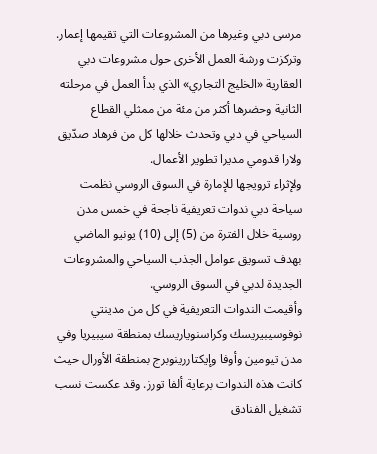مرسى دبي وغيرها من المشروعات التي تقيمها إعمار. وتركزت ورشة العمل الأخرى حول مشروعات دبي العقارية «الخليج التجاري» الذي بدأ العمل في مرحلته الثانية وحضرها أكثر من مئة من ممثلي القطاع السياحي في دبي وتحدث خلالها كل من فرهاد صدّيق ولارا قدومي مديرا تطوير الأعمال.
ولإثراء ترويجها للإمارة في السوق الروسي نظمت سياحة دبي ندوات تعريفية ناجحة في خمس مدن روسية خلال الفترة من (5) إلى (10) يونيو الماضي بهدف تسويق عوامل الجذب السياحي والمشروعات الجديدة لدبي في السوق الروسي.
وأقيمت الندوات التعريفية في كل من مدينتي نوفوسيبيريسك وكراسنوياريسك بمنطقة سيبيريا وفي مدن تيومين وأوفا وإيكتاررينوبرج بمنطقة الأورال حيث كانت هذه الندوات برعاية ألفا تورز. وقد عكست نسب تشغيل الفنادق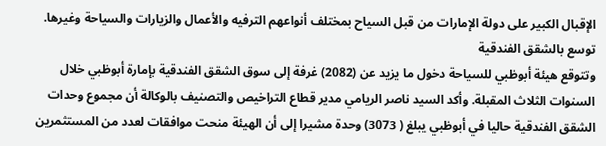الإقبال الكبير على دولة الإمارات من قبل السياح بمختلف أنواعهم الترفيه والأعمال والزيارات والسياحة وغيرها.
توسع بالشقق الفندقية
وتتوقع هيئة أبوظبي للسياحة دخول ما يزيد عن (2082) غرفة إلى سوق الشقق الفندقية بإمارة أبوظبي خلال السنوات الثلاث المقبلة. وأكد السيد ناصر الريامي مدير قطاع التراخيص والتصنيف بالوكالة أن مجموع وحدات الشقق الفندقية حاليا في أبوظبي يبلغ ( 3073) وحدة مشيرا إلى أن الهيئة منحت موافقات لعدد من المستثمرين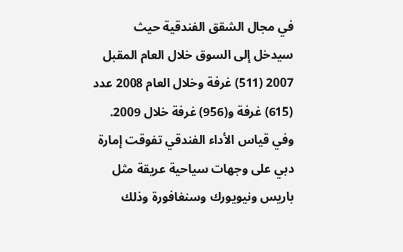في مجال الشقق الفندقية حيث سيدخل إلى السوق خلال العام المقبل 2007 (511) غرفة وخلال العام 2008 عدد (615) غرفة و(956) غرفة خلال 2009.
وفي قياس الأداء الفندقي تفوقت إمارة دبي على وجهات سياحية عريقة مثل باريس ونيويورك وسنغافورة وذلك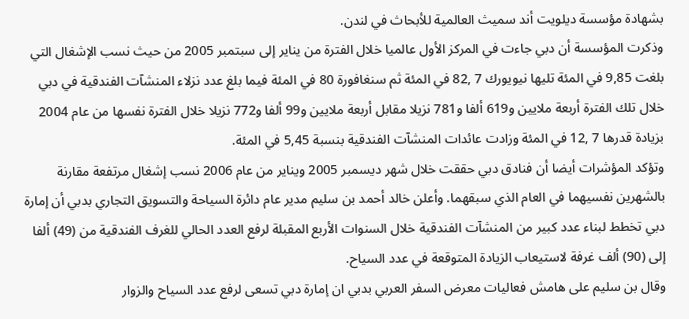بشهادة مؤسسة ديلويت أند سميث العالمية للأبحاث في لندن.
وذكرت المؤسسة أن دبي جاءت في المركز الأول عالميا خلال الفترة من يناير إلى سبتمبر 2005 من حيث نسب الإشغال التي بلغت 9,85 في المئة تليها نيويورك 7 ,82 في المئة ثم سنغافورة 80 في المئة فيما بلغ عدد نزلاء المنشآت الفندقية في دبي خلال تلك الفترة أربعة ملايين و619 ألفا و781 نزيلا مقابل أربعة ملايين و99 ألفا و772 نزيلا خلال الفترة نفسها من عام 2004 بزيادة قدرها 7 ,12 في المئة وزادت عائدات المنشآت الفندقية بنسبة 5,45 في المئة.
وتؤكد المؤشرات أيضا أن فنادق دبي حققت خلال شهر ديسمبر 2005 ويناير من عام 2006 نسب إشغال مرتفعة مقارنة بالشهرين نفسيهما في العام الذي سبقهما. وأعلن خالد أحمد بن سليم مدير عام دائرة السياحة والتسويق التجاري بدبي أن إمارة دبي تخطط لبناء عدد كبير من المنشآت الفندقية خلال السنوات الأربع المقبلة لرفع العدد الحالي للغرف الفندقية من (49) ألفا إلى (90) ألف غرفة لاستيعاب الزيادة المتوقعة في عدد السياح.
وقال بن سليم على هامش فعاليات معرض السفر العربي بدبي ان إمارة دبي تسعى لرفع عدد السياح والزوار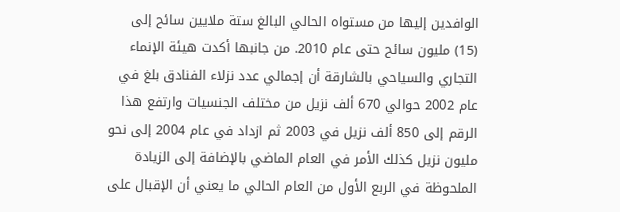الوافدين إليها من مستواه الحالي البالغ ستة ملايين سائح إلى (15) مليون سائح حتى عام 2010. من جانبها أكدت هيئة الإنماء التجاري والسياحي بالشارقة أن إجمالي عدد نزلاء الفنادق بلغ في عام 2002 حوالي 670 ألف نزيل من مختلف الجنسيات وارتفع هذا الرقم إلى 850 ألف نزيل في 2003 ثم ازداد في عام 2004 إلى نحو مليون نزيل كذلك الأمر في العام الماضي بالإضافة إلى الزيادة الملحوظة في الربع الأول من العام الحالي ما يعني أن الإقبال على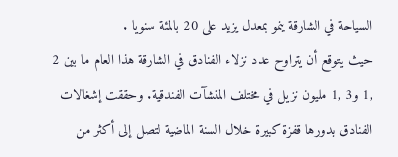السياحة في الشارقة ينمو بمعدل يزيد على 20 بالمئة سنويا .
حيث يتوقع أن يتراوح عدد نزلاء الفنادق في الشارقة هذا العام ما بين 2 ,1 و3 ,1 مليون نزيل في مختلف المنشآت الفندقية. وحققت إشغالات الفنادق بدورها قفزة كبيرة خلال السنة الماضية لتصل إلى أكثر من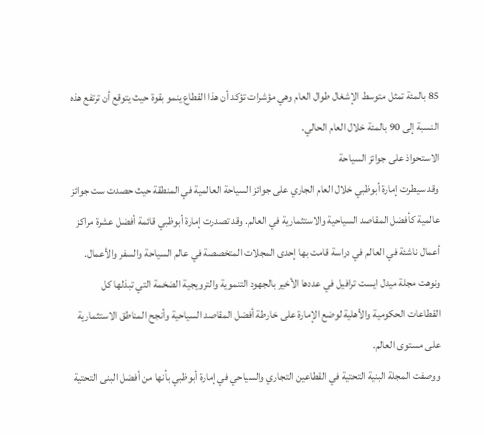85 بالمئة تمثل متوسط الإشغال طوال العام وهي مؤشرات تؤكد أن هذا القطاع ينمو بقوة حيث يتوقع أن ترتفع هذه النسبة إلى 90 بالمئة خلال العام الحالي.
الاستحواذ على جوائز السياحة
وقد سيطرت إمارة أبوظبي خلال العام الجاري على جوائز السياحة العالمية في المنطقة حيث حصدت ست جوائز عالمية كأفضل المقاصد السياحية والاستثمارية في العالم. وقد تصدرت إمارة أبوظبي قائمة أفضل عشرة مراكز أعمال ناشئة في العالم في دراسة قامت بها إحدى المجلات المتخصصة في عالم السياحة والسفر والأعمال.
ونوهت مجلة ميدل ايست ترافيل في عددها الأخير بالجهود التنموية والترويجية الضخمة التي تبذلها كل القطاعات الحكومية والأهلية لوضع الإمارة على خارطة أفضل المقاصد السياحية وأنجح المناطق الاستثمارية على مستوى العالم.
ووصفت المجلة البنية التحتية في القطاعين التجاري والسياحي في إمارة أبوظبي بأنها من أفضل البنى التحتية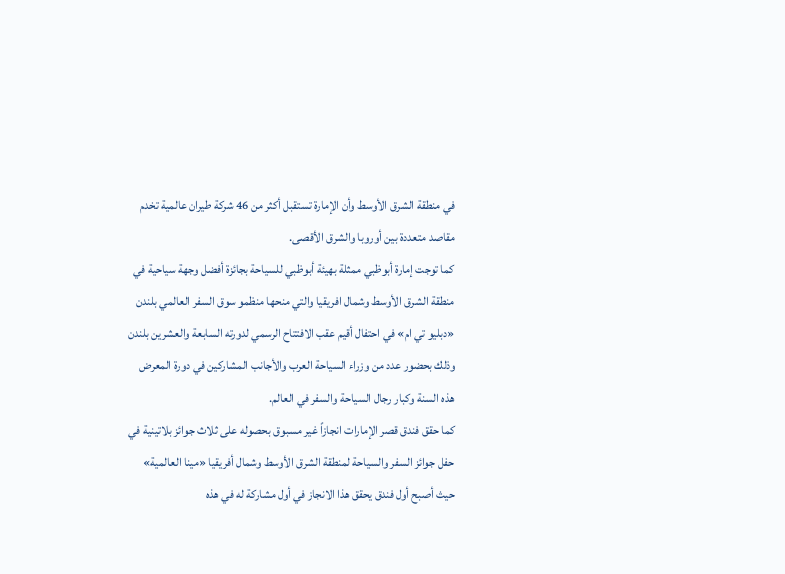في منطقة الشرق الأوسط وأن الإمارة تستقبل أكثر من 46 شركة طيران عالمية تخدم مقاصد متعددة بين أوروبا والشرق الأقصى.
كما توجت إمارة أبوظبي ممثلة بهيئة أبوظبي للسياحة بجائزة أفضل وجهة سياحية في منطقة الشرق الأوسط وشمال افريقيا والتي منحها منظمو سوق السفر العالمي بلندن «دبليو تي ام» في احتفال أقيم عقب الافتتاح الرسمي لدورته السابعة والعشرين بلندن وذلك بحضور عدد من وزراء السياحة العرب والأجانب المشاركين في دورة المعرض هذه السنة وكبار رجال السياحة والسفر في العالم.
كما حقق فندق قصر الإمارات انجازاً غير مسبوق بحصوله على ثلاث جوائز بلاتينية في حفل جوائز السفر والسياحة لمنطقة الشرق الأوسط وشمال أفريقيا «مينا العالمية» حيث أصبح أول فندق يحقق هذا الانجاز في أول مشاركة له في هذه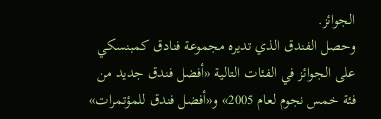الجوائز.
وحصل الفندق الذي تديره مجموعة فنادق كمبنسكي على الجوائز في الفئات التالية «أفضل فندق جديد من فئة خمس نجوم لعام 2005» و«أفضل فندق للمؤتمرات»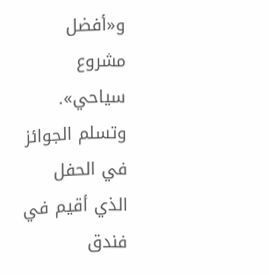و«أفضل مشروع سياحي». وتسلم الجوائز في الحفل الذي أقيم في فندق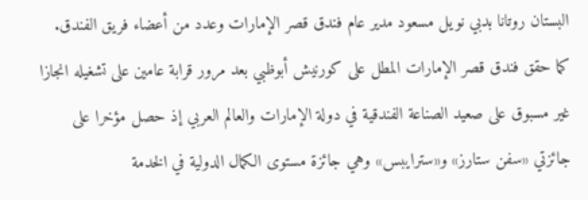البستان روتانا بدبي نويل مسعود مدير عام فندق قصر الإمارات وعدد من أعضاء فريق الفندق.
كما حقق فندق قصر الإمارات المطل على كورنيش أبوظبي بعد مرور قرابة عامين على تشغيله انجازا غير مسبوق على صعيد الصناعة الفندقية في دولة الإمارات والعالم العربي إذ حصل مؤخرا على جائزتي «سفن ستارز» و«سترايبس» وهي جائزة مستوى الكمال الدولية في الخدمة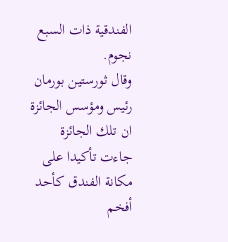الفندقية ذات السبع نجوم.
وقال ثورستين بورمان رئيس ومؤسس الجائزة ان تلك الجائزة جاءت تأكيدا على مكانة الفندق كأحد أفخم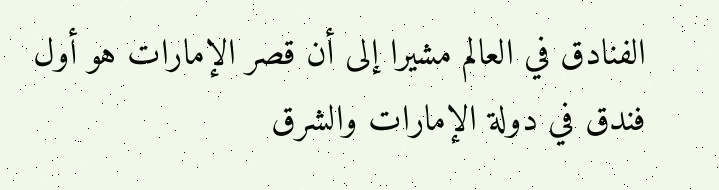الفنادق في العالم مشيرا إلى أن قصر الإمارات هو أول فندق في دولة الإمارات والشرق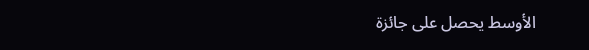الأوسط يحصل على جائزة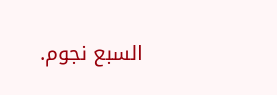السبع نجوم.